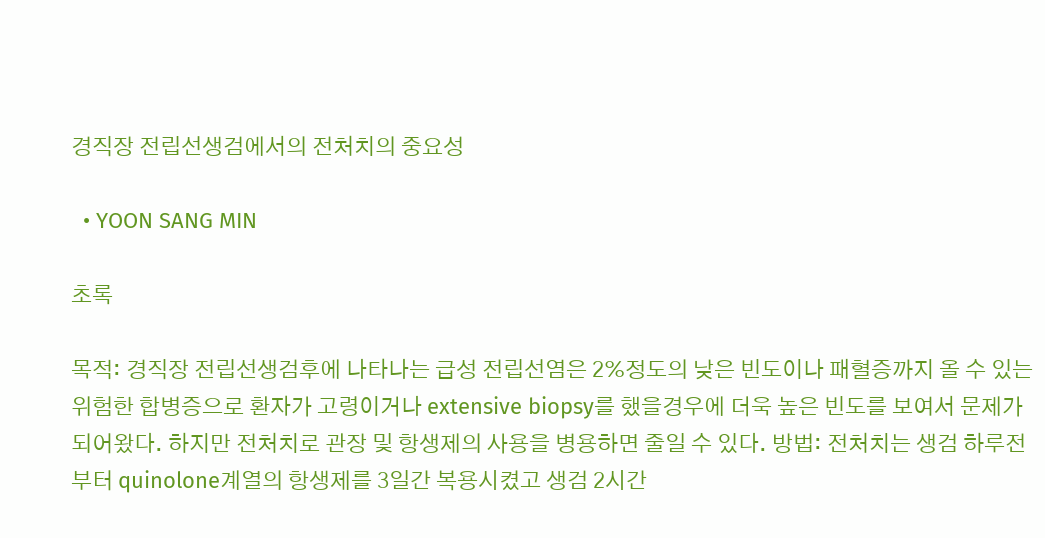경직장 전립선생검에서의 전처치의 중요성

  • YOON SANG MIN

초록

목적: 경직장 전립선생검후에 나타나는 급성 전립선염은 2%정도의 낮은 빈도이나 패혈증까지 올 수 있는 위험한 합병증으로 환자가 고령이거나 extensive biopsy를 했을경우에 더욱 높은 빈도를 보여서 문제가 되어왔다. 하지만 전처치로 관장 및 항생제의 사용을 병용하면 줄일 수 있다. 방법: 전처치는 생검 하루전부터 quinolone계열의 항생제를 3일간 복용시켰고 생검 2시간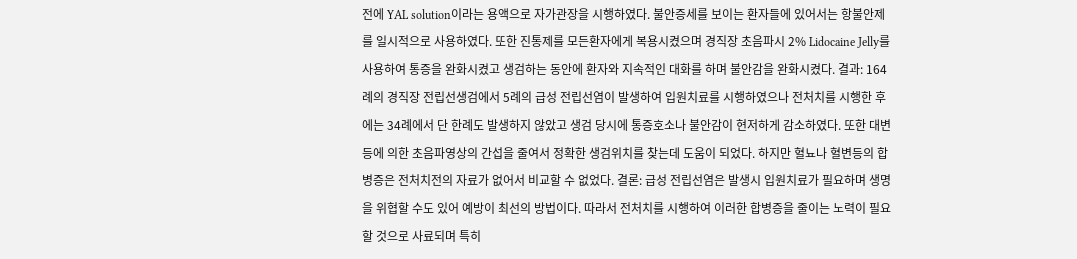전에 YAL solution이라는 용액으로 자가관장을 시행하였다. 불안증세를 보이는 환자들에 있어서는 항불안제를 일시적으로 사용하였다. 또한 진통제를 모든환자에게 복용시켰으며 경직장 초음파시 2% Lidocaine Jelly를 사용하여 통증을 완화시켰고 생검하는 동안에 환자와 지속적인 대화를 하며 불안감을 완화시켰다. 결과: 164례의 경직장 전립선생검에서 5례의 급성 전립선염이 발생하여 입원치료를 시행하였으나 전처치를 시행한 후에는 34례에서 단 한례도 발생하지 않았고 생검 당시에 통증호소나 불안감이 현저하게 감소하였다. 또한 대변등에 의한 초음파영상의 간섭을 줄여서 정확한 생검위치를 찾는데 도움이 되었다. 하지만 혈뇨나 혈변등의 합병증은 전처치전의 자료가 없어서 비교할 수 없었다. 결론: 급성 전립선염은 발생시 입원치료가 필요하며 생명을 위협할 수도 있어 예방이 최선의 방법이다. 따라서 전처치를 시행하여 이러한 합병증을 줄이는 노력이 필요할 것으로 사료되며 특히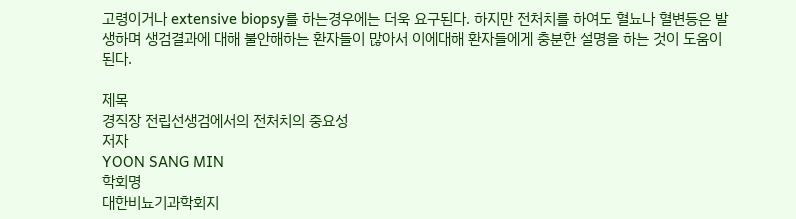고령이거나 extensive biopsy를 하는경우에는 더욱 요구된다. 하지만 전처치를 하여도 혈뇨나 혈변등은 발생하며 생검결과에 대해 불안해하는 환자들이 많아서 이에대해 환자들에게 충분한 설명을 하는 것이 도움이 된다.

제목
경직장 전립선생검에서의 전처치의 중요성
저자
YOON SANG MIN
학회명
대한비뇨기과학회지